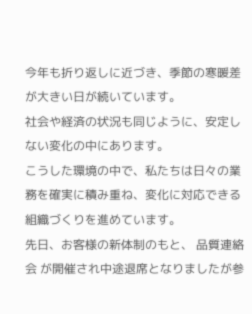今年も折り返しに近づき、季節の寒暖差が大きい日が続いています。
社会や経済の状況も同じように、安定しない変化の中にあります。
こうした環境の中で、私たちは日々の業務を確実に積み重ね、変化に対応できる組織づくりを進めています。
先日、お客様の新体制のもと、 品質連絡会 が開催され中途退席となりましたが参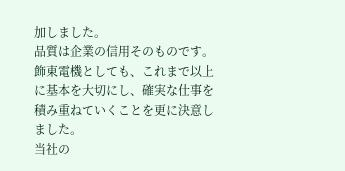加しました。
品質は企業の信用そのものです。 飾東電機としても、これまで以上に基本を大切にし、確実な仕事を積み重ねていくことを更に決意しました。
当社の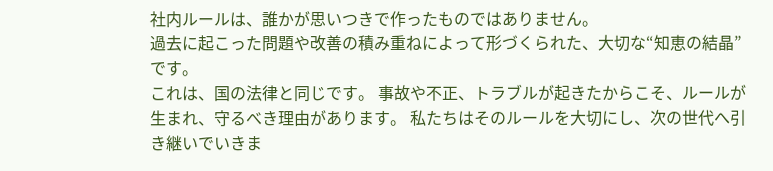社内ルールは、誰かが思いつきで作ったものではありません。
過去に起こった問題や改善の積み重ねによって形づくられた、大切な“知恵の結晶”です。
これは、国の法律と同じです。 事故や不正、トラブルが起きたからこそ、ルールが生まれ、守るべき理由があります。 私たちはそのルールを大切にし、次の世代へ引き継いでいきま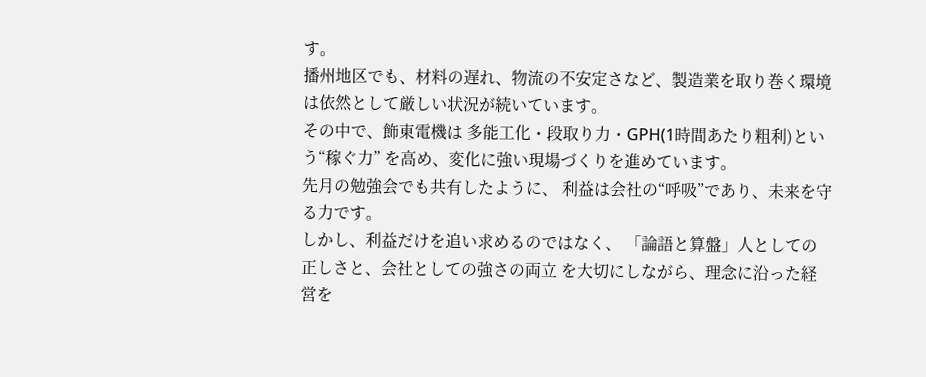す。
播州地区でも、材料の遅れ、物流の不安定さなど、製造業を取り巻く環境は依然として厳しい状況が続いています。
その中で、飾東電機は 多能工化・段取り力・GPH(1時間あたり粗利)という“稼ぐ力” を高め、変化に強い現場づくりを進めています。
先月の勉強会でも共有したように、 利益は会社の“呼吸”であり、未来を守る力です。
しかし、利益だけを追い求めるのではなく、 「論語と算盤」人としての正しさと、会社としての強さの両立 を大切にしながら、理念に沿った経営を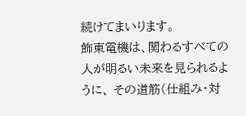続けてまいります。
飾東電機は、関わるすべての人が明るい未来を見られるように、 その道筋(仕組み・対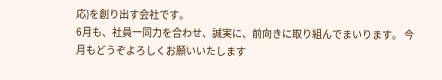応)を創り出す会社です。
6月も、社員一同力を合わせ、誠実に、前向きに取り組んでまいります。 今月もどうぞよろしくお願いいたします